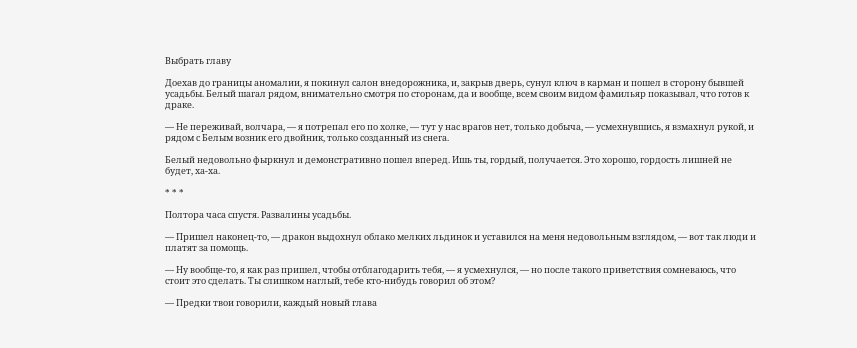Выбрать главу

Доехав до границы аномалии, я покинул салон внедорожника, и, закрыв дверь, сунул ключ в карман и пошел в сторону бывшей усадьбы. Белый шагал рядом, внимательно смотря по сторонам, да и вообще, всем своим видом фамильяр показывал, что готов к драке.

— Не переживай, волчара, — я потрепал его по холке, — тут у нас врагов нет, только добыча, — усмехнувшись, я взмахнул рукой, и рядом с Белым возник его двойник, только созданный из снега.

Белый недовольно фыркнул и демонстративно пошел вперед. Ишь ты, гордый, получается. Это хорошо, гордость лишней не будет, ха-ха.

* * *

Полтора часа спустя. Развалины усадьбы.

— Пришел наконец-то, — дракон выдохнул облако мелких льдинок и уставился на меня недовольным взглядом, — вот так люди и платят за помощь.

— Ну вообще-то, я как раз пришел, чтобы отблагодарить тебя, — я усмехнулся, — но после такого приветствия сомневаюсь, что стоит это сделать. Ты слишком наглый, тебе кто-нибудь говорил об этом?

— Предки твои говорили, каждый новый глава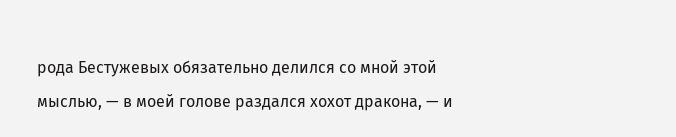рода Бестужевых обязательно делился со мной этой мыслью, — в моей голове раздался хохот дракона, — и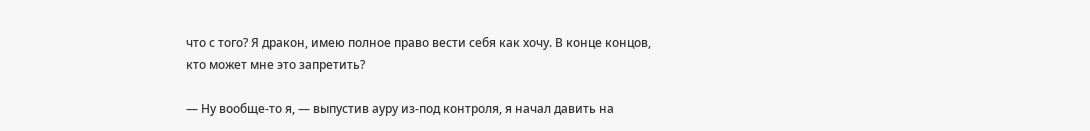что с того? Я дракон, имею полное право вести себя как хочу. В конце концов, кто может мне это запретить?

— Ну вообще-то я, — выпустив ауру из-под контроля, я начал давить на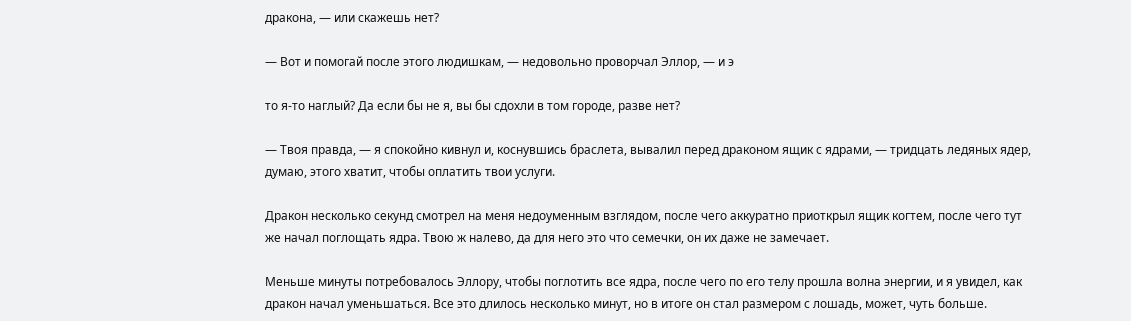дракона, — или скажешь нет?

— Вот и помогай после этого людишкам, — недовольно проворчал Эллор, — и э

то я-то наглый? Да если бы не я, вы бы сдохли в том городе, разве нет?

— Твоя правда, — я спокойно кивнул и, коснувшись браслета, вывалил перед драконом ящик с ядрами, — тридцать ледяных ядер, думаю, этого хватит, чтобы оплатить твои услуги.

Дракон несколько секунд смотрел на меня недоуменным взглядом, после чего аккуратно приоткрыл ящик когтем, после чего тут же начал поглощать ядра. Твою ж налево, да для него это что семечки, он их даже не замечает.

Меньше минуты потребовалось Эллору, чтобы поглотить все ядра, после чего по его телу прошла волна энергии, и я увидел, как дракон начал уменьшаться. Все это длилось несколько минут, но в итоге он стал размером с лошадь, может, чуть больше.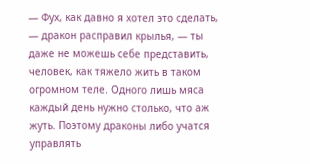— Фух, как давно я хотел это сделать, — дракон расправил крылья, — ты даже не можешь себе представить, человек, как тяжело жить в таком огромном теле. Одного лишь мяса каждый день нужно столько, что аж жуть. Поэтому драконы либо учатся управлять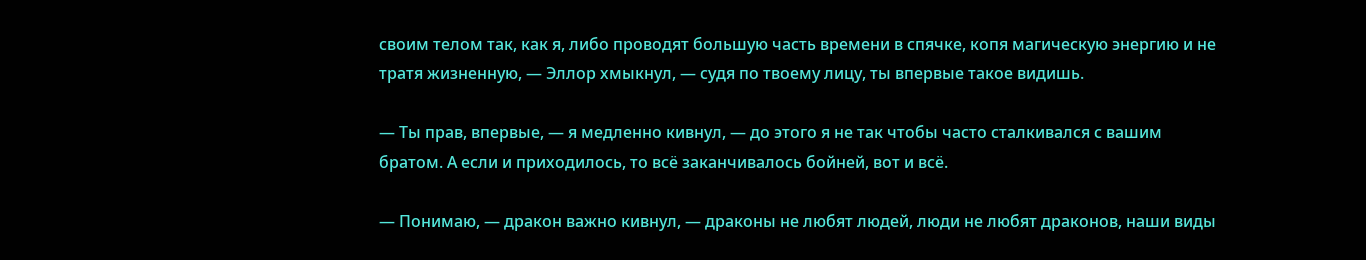своим телом так, как я, либо проводят большую часть времени в спячке, копя магическую энергию и не тратя жизненную, — Эллор хмыкнул, — судя по твоему лицу, ты впервые такое видишь.

— Ты прав, впервые, — я медленно кивнул, — до этого я не так чтобы часто сталкивался с вашим братом. А если и приходилось, то всё заканчивалось бойней, вот и всё.

— Понимаю, — дракон важно кивнул, — драконы не любят людей, люди не любят драконов, наши виды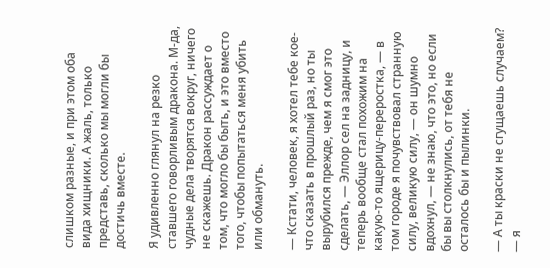слишком разные, и при этом оба вида хищники. А жаль, только представь, сколько мы могли бы достичь вместе.

Я удивленно глянул на резко ставшего говорливым дракона. М-да, чудные дела творятся вокруг, ничего не скажешь. Дракон рассуждает о том, что могло бы быть, и это вместо того, чтобы попытаться меня убить или обмануть.

— Кстати, человек, я хотел тебе кое-что сказать в прошлый раз, но ты вырубился прежде, чем я смог это сделать, — Эллор сел на задницу, и теперь вообще стал похожим на какую-то ящерицу-переростка, — в том городе я почувствовал странную силу, великую силу, — он шумно вдохнул, — не знаю, что это, но если бы вы столкнулись, от тебя не осталось бы и пылинки.

— А ты краски не сгущаешь случаем? — я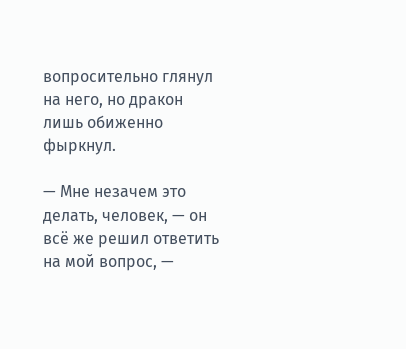вопросительно глянул на него, но дракон лишь обиженно фыркнул.

— Мне незачем это делать, человек, — он всё же решил ответить на мой вопрос, —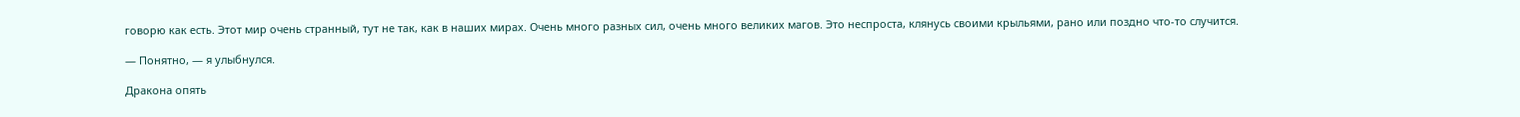говорю как есть. Этот мир очень странный, тут не так, как в наших мирах. Очень много разных сил, очень много великих магов. Это неспроста, клянусь своими крыльями, рано или поздно что-то случится.

— Понятно, — я улыбнулся.

Дракона опять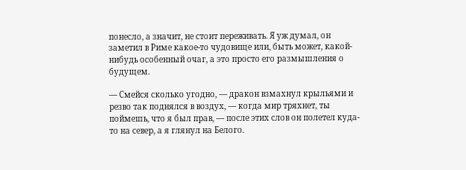понесло, а значит, не стоит переживать. Я уж думал, он заметил в Риме какое-то чудовище или, быть может, какой-нибудь особенный очаг, а это просто его размышления о будущем.

— Смейся сколько угодно, — дракон взмахнул крыльями и резво так поднялся в воздух, — когда мир тряхнет, ты поймешь, что я был прав, — после этих слов он полетел куда-то на север, а я глянул на Белого.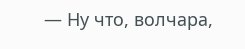— Ну что, волчара,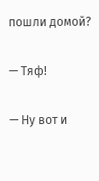пошли домой?

— Тяф!

— Ну вот и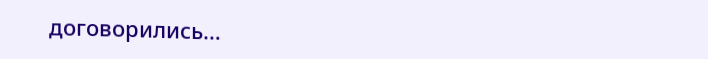договорились…